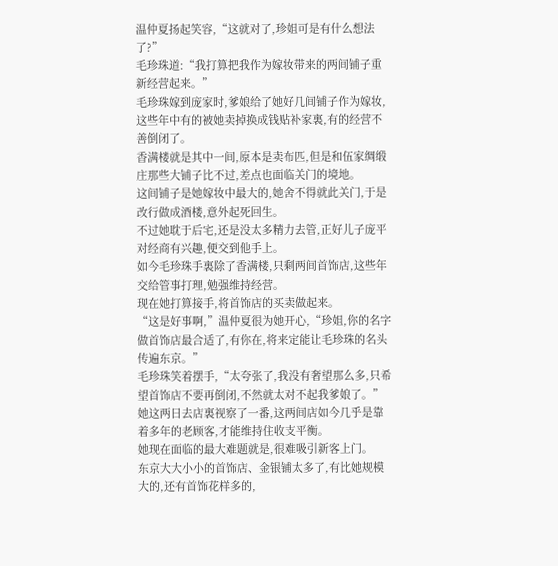温仲夏扬起笑容,“这就对了,珍姐可是有什么想法了?”
毛珍珠道:“我打算把我作为嫁妆带来的两间铺子重新经营起来。”
毛珍珠嫁到庞家时,爹娘给了她好几间铺子作为嫁妆,这些年中有的被她卖掉换成钱贴补家裏,有的经营不善倒闭了。
香满楼就是其中一间,原本是卖布匹,但是和伍家绸缎庄那些大铺子比不过,差点也面临关门的境地。
这间铺子是她嫁妆中最大的,她舍不得就此关门,于是改行做成酒楼,意外起死回生。
不过她耽于后宅,还是没太多精力去管,正好儿子庞平对经商有兴趣,便交到他手上。
如今毛珍珠手裏除了香满楼,只剩两间首饰店,这些年交给管事打理,勉强维持经营。
现在她打算接手,将首饰店的买卖做起来。
“这是好事啊,”温仲夏很为她开心,“珍姐,你的名字做首饰店最合适了,有你在,将来定能让毛珍珠的名头传遍东京。”
毛珍珠笑着摆手,“太夸张了,我没有奢望那么多,只希望首饰店不要再倒闭,不然就太对不起我爹娘了。”
她这两日去店裏视察了一番,这两间店如今几乎是靠着多年的老顾客,才能维持住收支平衡。
她现在面临的最大难题就是,很难吸引新客上门。
东京大大小小的首饰店、金银铺太多了,有比她规模大的,还有首饰花样多的,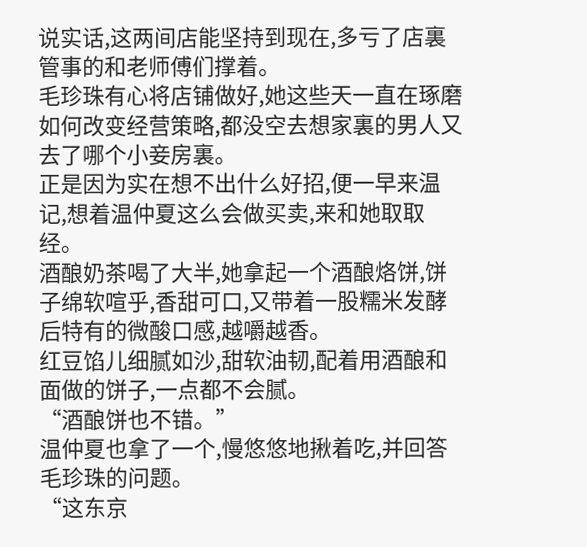说实话,这两间店能坚持到现在,多亏了店裏管事的和老师傅们撑着。
毛珍珠有心将店铺做好,她这些天一直在琢磨如何改变经营策略,都没空去想家裏的男人又去了哪个小妾房裏。
正是因为实在想不出什么好招,便一早来温记,想着温仲夏这么会做买卖,来和她取取经。
酒酿奶茶喝了大半,她拿起一个酒酿烙饼,饼子绵软喧乎,香甜可口,又带着一股糯米发酵后特有的微酸口感,越嚼越香。
红豆馅儿细腻如沙,甜软油韧,配着用酒酿和面做的饼子,一点都不会腻。
“酒酿饼也不错。”
温仲夏也拿了一个,慢悠悠地揪着吃,并回答毛珍珠的问题。
“这东京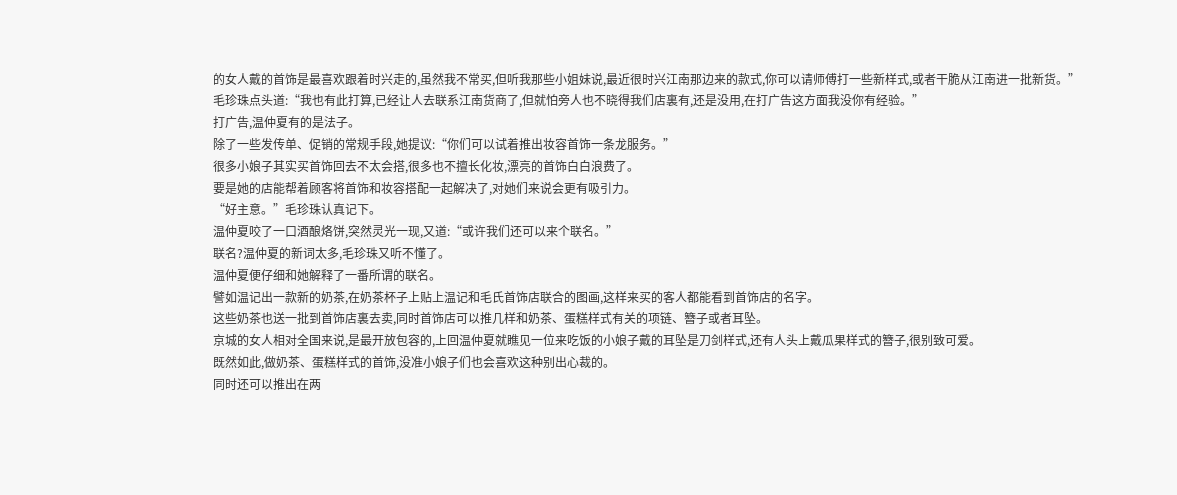的女人戴的首饰是最喜欢跟着时兴走的,虽然我不常买,但听我那些小姐妹说,最近很时兴江南那边来的款式,你可以请师傅打一些新样式,或者干脆从江南进一批新货。”
毛珍珠点头道:“我也有此打算,已经让人去联系江南货商了,但就怕旁人也不晓得我们店裏有,还是没用,在打广告这方面我没你有经验。”
打广告,温仲夏有的是法子。
除了一些发传单、促销的常规手段,她提议:“你们可以试着推出妆容首饰一条龙服务。”
很多小娘子其实买首饰回去不太会搭,很多也不擅长化妆,漂亮的首饰白白浪费了。
要是她的店能帮着顾客将首饰和妆容搭配一起解决了,对她们来说会更有吸引力。
“好主意。”毛珍珠认真记下。
温仲夏咬了一口酒酿烙饼,突然灵光一现,又道:“或许我们还可以来个联名。”
联名?温仲夏的新词太多,毛珍珠又听不懂了。
温仲夏便仔细和她解释了一番所谓的联名。
譬如温记出一款新的奶茶,在奶茶杯子上贴上温记和毛氏首饰店联合的图画,这样来买的客人都能看到首饰店的名字。
这些奶茶也送一批到首饰店裏去卖,同时首饰店可以推几样和奶茶、蛋糕样式有关的项链、簪子或者耳坠。
京城的女人相对全国来说,是最开放包容的,上回温仲夏就瞧见一位来吃饭的小娘子戴的耳坠是刀剑样式,还有人头上戴瓜果样式的簪子,很别致可爱。
既然如此,做奶茶、蛋糕样式的首饰,没准小娘子们也会喜欢这种别出心裁的。
同时还可以推出在两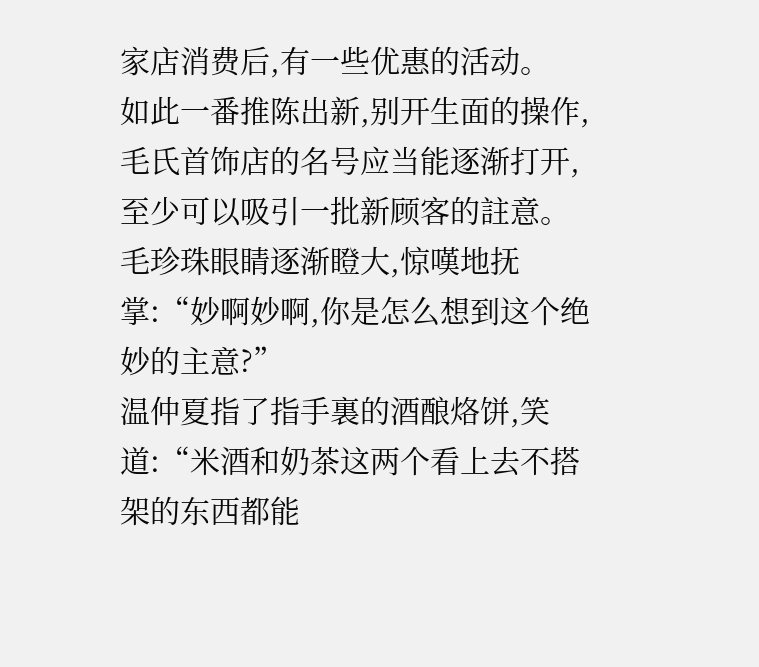家店消费后,有一些优惠的活动。
如此一番推陈出新,别开生面的操作,毛氏首饰店的名号应当能逐渐打开,至少可以吸引一批新顾客的註意。
毛珍珠眼睛逐渐瞪大,惊嘆地抚掌:“妙啊妙啊,你是怎么想到这个绝妙的主意?”
温仲夏指了指手裏的酒酿烙饼,笑道:“米酒和奶茶这两个看上去不搭架的东西都能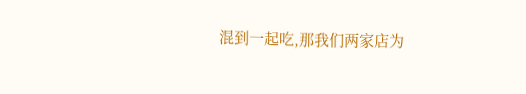混到一起吃,那我们两家店为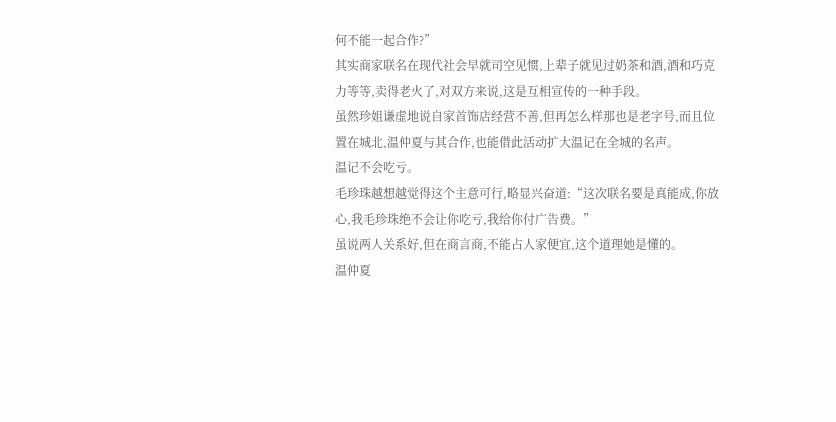何不能一起合作?”
其实商家联名在现代社会早就司空见惯,上辈子就见过奶茶和酒,酒和巧克力等等,卖得老火了,对双方来说,这是互相宣传的一种手段。
虽然珍姐谦虚地说自家首饰店经营不善,但再怎么样那也是老字号,而且位置在城北,温仲夏与其合作,也能借此活动扩大温记在全城的名声。
温记不会吃亏。
毛珍珠越想越觉得这个主意可行,略显兴奋道:“这次联名要是真能成,你放心,我毛珍珠绝不会让你吃亏,我给你付广告费。”
虽说两人关系好,但在商言商,不能占人家便宜,这个道理她是懂的。
温仲夏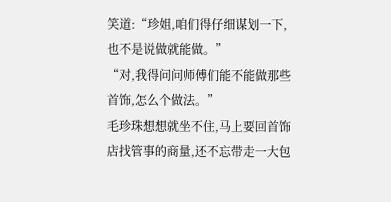笑道:“珍姐,咱们得仔细谋划一下,也不是说做就能做。”
“对,我得问问师傅们能不能做那些首饰,怎么个做法。”
毛珍珠想想就坐不住,马上要回首饰店找管事的商量,还不忘带走一大包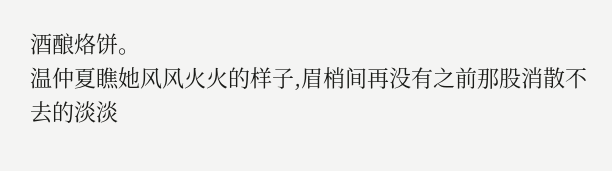酒酿烙饼。
温仲夏瞧她风风火火的样子,眉梢间再没有之前那股消散不去的淡淡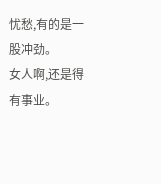忧愁,有的是一股冲劲。
女人啊,还是得有事业。